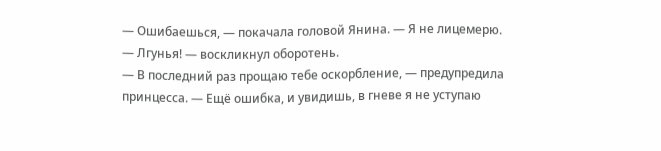— Ошибаешься, — покачала головой Янина. — Я не лицемерю.
— Лгунья! — воскликнул оборотень.
— В последний раз прощаю тебе оскорбление, — предупредила принцесса. — Ещё ошибка, и увидишь, в гневе я не уступаю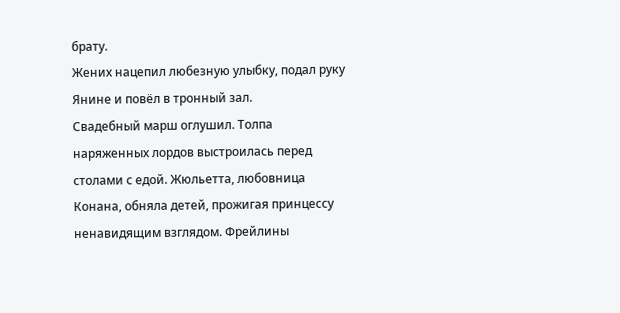брату.
Жених нацепил любезную улыбку, подал руку Янине и повёл в тронный зал.
Свадебный марш оглушил. Толпа наряженных лордов выстроилась перед столами с едой. Жюльетта, любовница Конана, обняла детей, прожигая принцессу ненавидящим взглядом. Фрейлины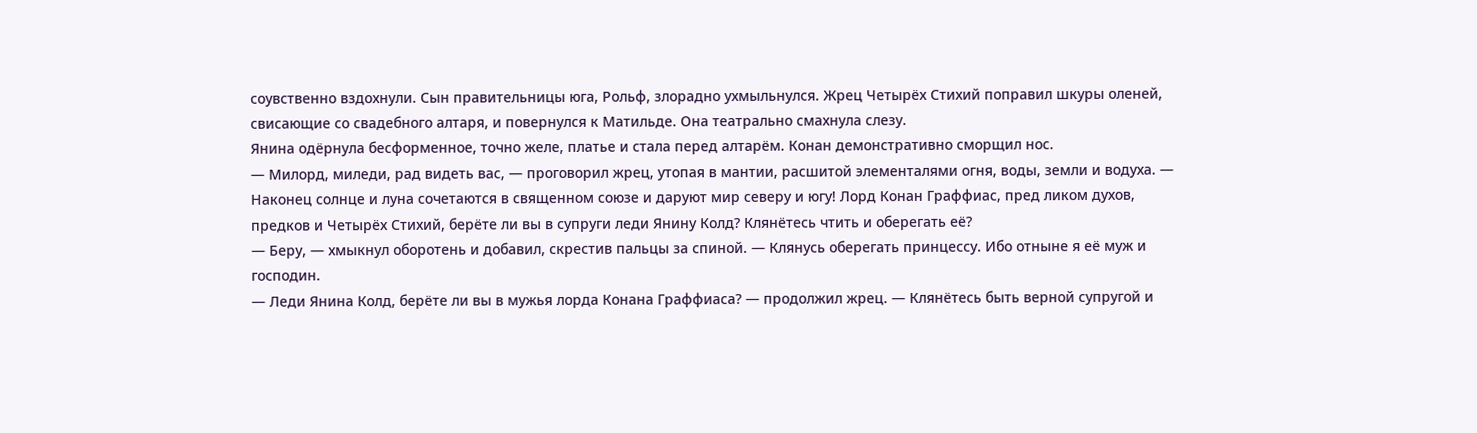соувственно вздохнули. Сын правительницы юга, Рольф, злорадно ухмыльнулся. Жрец Четырёх Стихий поправил шкуры оленей, свисающие со свадебного алтаря, и повернулся к Матильде. Она театрально смахнула слезу.
Янина одёрнула бесформенное, точно желе, платье и стала перед алтарём. Конан демонстративно сморщил нос.
— Милорд, миледи, рад видеть вас, — проговорил жрец, утопая в мантии, расшитой элементалями огня, воды, земли и водуха. — Наконец солнце и луна сочетаются в священном союзе и даруют мир северу и югу! Лорд Конан Граффиас, пред ликом духов, предков и Четырёх Стихий, берёте ли вы в супруги леди Янину Колд? Клянётесь чтить и оберегать её?
— Беру, — хмыкнул оборотень и добавил, скрестив пальцы за спиной. — Клянусь оберегать принцессу. Ибо отныне я её муж и господин.
— Леди Янина Колд, берёте ли вы в мужья лорда Конана Граффиаса? — продолжил жрец. — Клянётесь быть верной супругой и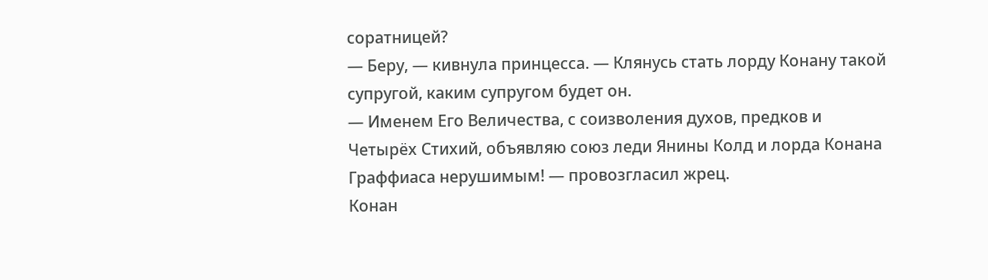соратницей?
— Беру, — кивнула принцесса. — Клянусь стать лорду Конану такой супругой, каким супругом будет он.
— Именем Его Величества, с соизволения духов, предков и Четырёх Стихий, объявляю союз леди Янины Колд и лорда Конана Граффиаса нерушимым! — провозгласил жрец.
Конан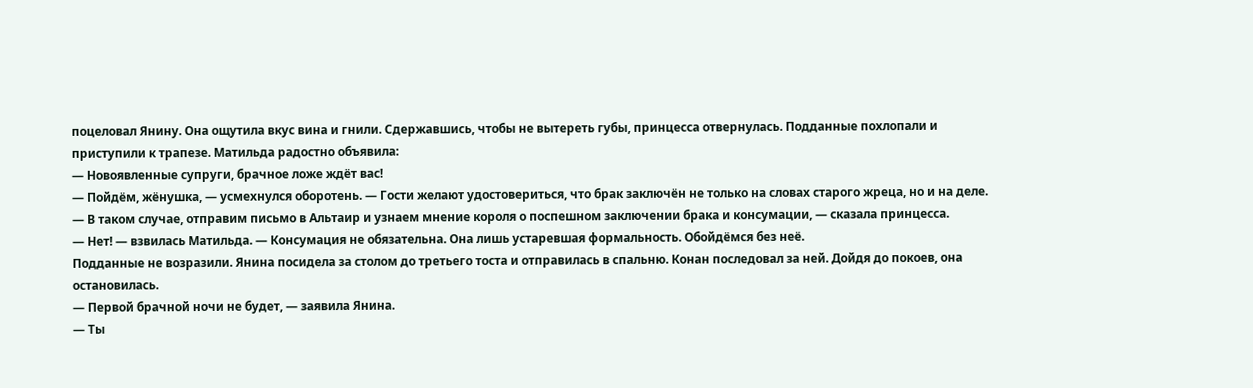поцеловал Янину. Она ощутила вкус вина и гнили. Сдержавшись, чтобы не вытереть губы, принцесса отвернулась. Подданные похлопали и приступили к трапезе. Матильда радостно объявила:
— Новоявленные супруги, брачное ложе ждёт вас!
— Пойдём, жёнушка, — усмехнулся оборотень. — Гости желают удостовериться, что брак заключён не только на словах старого жреца, но и на деле.
— В таком случае, отправим письмо в Альтаир и узнаем мнение короля о поспешном заключении брака и консумации, — сказала принцесса.
— Нет! — взвилась Матильда. — Консумация не обязательна. Она лишь устаревшая формальность. Обойдёмся без неё.
Подданные не возразили. Янина посидела за столом до третьего тоста и отправилась в спальню. Конан последовал за ней. Дойдя до покоев, она остановилась.
— Первой брачной ночи не будет, — заявила Янина.
— Ты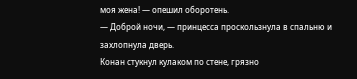моя жена! — опешил оборотень.
— Доброй ночи, — принцесса проскользнула в спальню и захлопнула дверь.
Конан стукнул кулаком по стене, грязно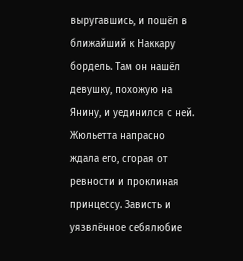выругавшись, и пошёл в ближайший к Наккару бордель. Там он нашёл девушку, похожую на Янину, и уединился с ней.
Жюльетта напрасно ждала его, сгорая от ревности и проклиная принцессу. Зависть и уязвлённое себялюбие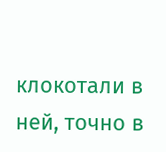клокотали в ней, точно в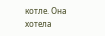котле. Она хотела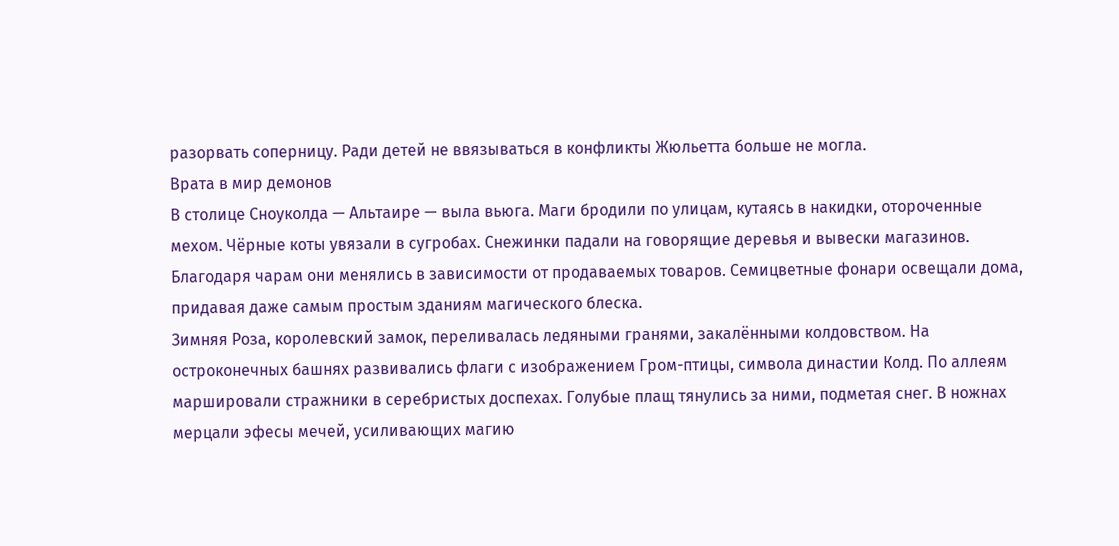разорвать соперницу. Ради детей не ввязываться в конфликты Жюльетта больше не могла.
Врата в мир демонов
В столице Сноуколда — Альтаире — выла вьюга. Маги бродили по улицам, кутаясь в накидки, отороченные мехом. Чёрные коты увязали в сугробах. Снежинки падали на говорящие деревья и вывески магазинов. Благодаря чарам они менялись в зависимости от продаваемых товаров. Семицветные фонари освещали дома, придавая даже самым простым зданиям магического блеска.
Зимняя Роза, королевский замок, переливалась ледяными гранями, закалёнными колдовством. На остроконечных башнях развивались флаги с изображением Гром-птицы, символа династии Колд. По аллеям маршировали стражники в серебристых доспехах. Голубые плащ тянулись за ними, подметая снег. В ножнах мерцали эфесы мечей, усиливающих магию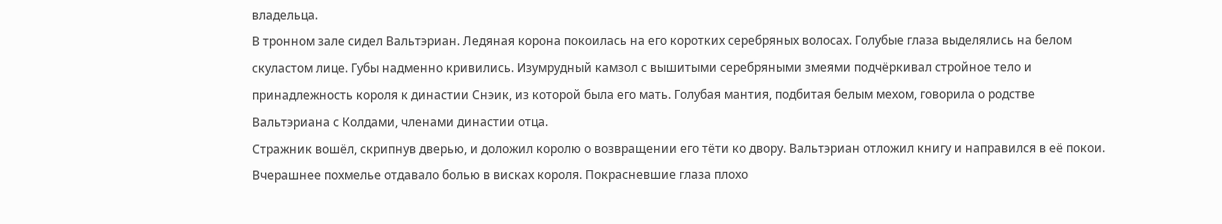владельца.
В тронном зале сидел Вальтэриан. Ледяная корона покоилась на его коротких серебряных волосах. Голубые глаза выделялись на белом скуластом лице. Губы надменно кривились. Изумрудный камзол с вышитыми серебряными змеями подчёркивал стройное тело и принадлежность короля к династии Снэик, из которой была его мать. Голубая мантия, подбитая белым мехом, говорила о родстве Вальтэриана с Колдами, членами династии отца.
Стражник вошёл, скрипнув дверью, и доложил королю о возвращении его тёти ко двору. Вальтэриан отложил книгу и направился в её покои. Вчерашнее похмелье отдавало болью в висках короля. Покрасневшие глаза плохо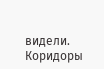видели. Коридоры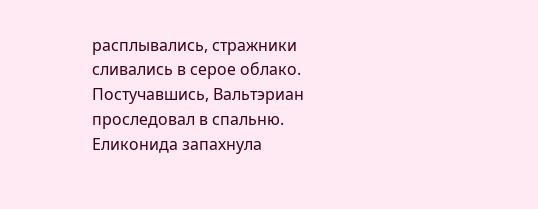расплывались, стражники сливались в серое облако.
Постучавшись, Вальтэриан проследовал в спальню. Еликонида запахнула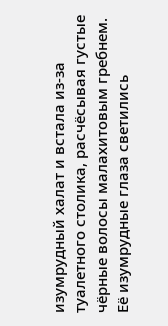изумрудный халат и встала из-за туалетного столика, расчёсывая густые чёрные волосы малахитовым гребнем. Её изумрудные глаза светились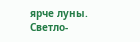ярче луны. Светло-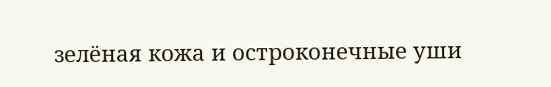зелёная кожа и остроконечные уши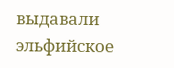выдавали эльфийское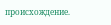происхождение.